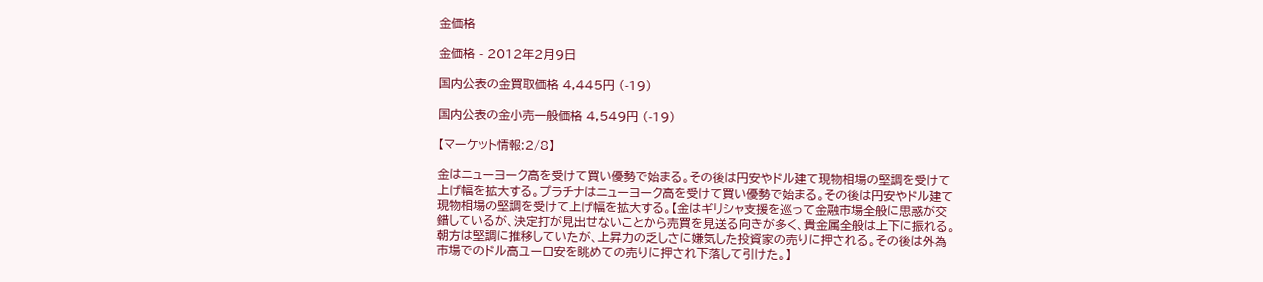金価格

金価格 - 2012年2月9日

国内公表の金買取価格 4,445円 (-19)

国内公表の金小売一般価格 4,549円 (-19)

【マーケット情報:2/8】

金はニューヨーク高を受けて買い優勢で始まる。その後は円安やドル建て現物相場の堅調を受けて上げ幅を拡大する。プラチナはニューヨーク高を受けて買い優勢で始まる。その後は円安やドル建て現物相場の堅調を受けて上げ幅を拡大する。【金はギリシャ支援を巡って金融市場全般に思惑が交錯しているが、決定打が見出せないことから売買を見送る向きが多く、貴金属全般は上下に振れる。朝方は堅調に推移していたが、上昇力の乏しさに嫌気した投資家の売りに押される。その後は外為市場でのドル高ユーロ安を眺めての売りに押され下落して引けた。】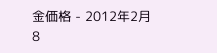金価格 - 2012年2月8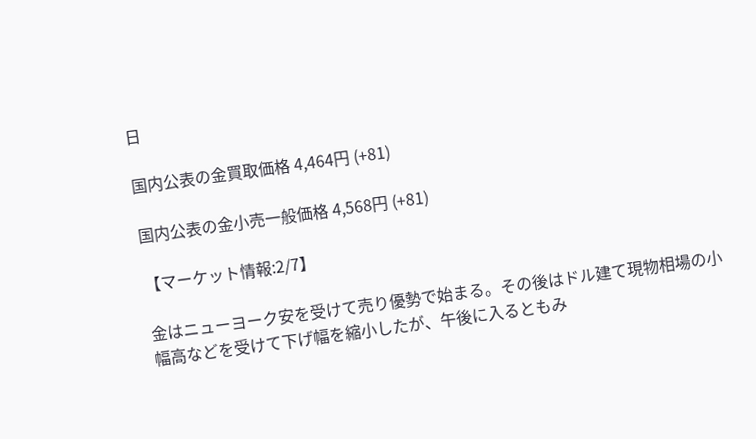日

国内公表の金買取価格 4,464円 (+81)

国内公表の金小売一般価格 4,568円 (+81)

【マーケット情報:2/7】

金はニューヨーク安を受けて売り優勢で始まる。その後はドル建て現物相場の小幅高などを受けて下げ幅を縮小したが、午後に入るともみ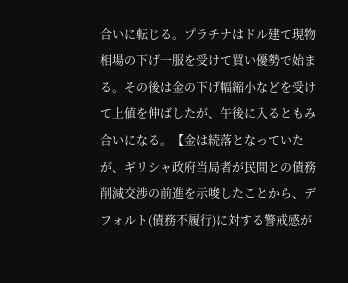合いに転じる。プラチナはドル建て現物相場の下げ一服を受けて買い優勢で始まる。その後は金の下げ幅縮小などを受けて上値を伸ばしたが、午後に入るともみ合いになる。【金は続落となっていたが、ギリシャ政府当局者が民間との債務削減交渉の前進を示唆したことから、デフォルト(債務不履行)に対する警戒感が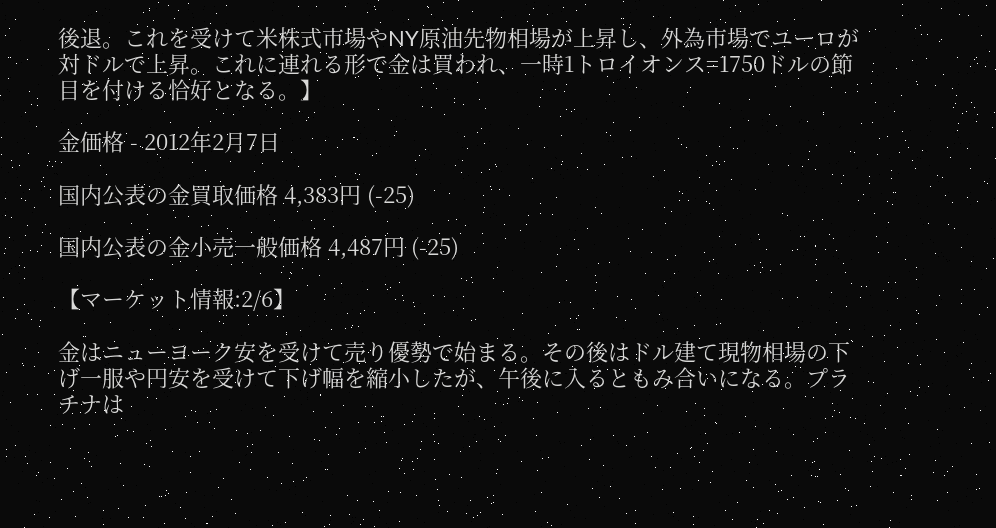後退。これを受けて米株式市場やNY原油先物相場が上昇し、外為市場でユーロが対ドルで上昇。これに連れる形で金は買われ、一時1トロイオンス=1750ドルの節目を付ける恰好となる。】

金価格 - 2012年2月7日

国内公表の金買取価格 4,383円 (-25)

国内公表の金小売一般価格 4,487円 (-25)

【マーケット情報:2/6】

金はニューヨーク安を受けて売り優勢で始まる。その後はドル建て現物相場の下げ一服や円安を受けて下げ幅を縮小したが、午後に入るともみ合いになる。プラチナは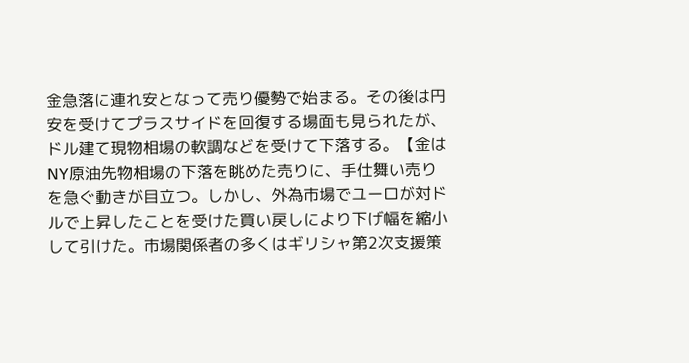金急落に連れ安となって売り優勢で始まる。その後は円安を受けてプラスサイドを回復する場面も見られたが、ドル建て現物相場の軟調などを受けて下落する。【金はNY原油先物相場の下落を眺めた売りに、手仕舞い売りを急ぐ動きが目立つ。しかし、外為市場でユーロが対ドルで上昇したことを受けた買い戻しにより下げ幅を縮小して引けた。市場関係者の多くはギリシャ第2次支援策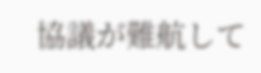協議が難航して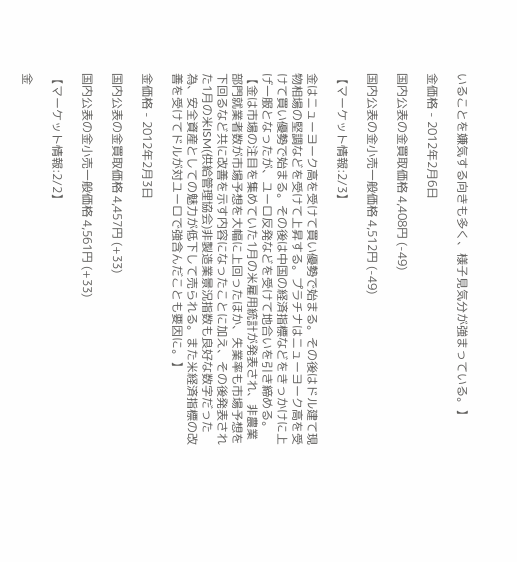いることを嫌気する向きも多く、様子見気分が強まっている。】

金価格 - 2012年2月6日

国内公表の金買取価格 4,408円 (-49)

国内公表の金小売一般価格 4,512円 (-49)

【マーケット情報:2/3】

金はニューヨーク高を受けて買い優勢で始まる。その後はドル建て現物相場の堅調などを受けて上昇する。プラチナはニューヨーク高を受けて買い優勢で始まる。その後は中国の経済指標などをきっかけに上げ一服となったが、ユーロ反発などを受けて地合いを引き締める。【金は市場の注目を集めていた1月の米雇用統計が発表され、非農業部門就業者数が市場予想を大幅に上回ったほか、失業率も市場予想を下回るなど共に改善を示す内容になったことに加え、その後発表された1月の米ISM(供給管理協会)非製造業景況指数も良好な数字だった為、安全資産としての魅力が低下して売られる。また米経済指標の改善を受けてドルが対ユーロで強含んだことも要因に。】

金価格 - 2012年2月3日

国内公表の金買取価格 4,457円 (+33)

国内公表の金小売一般価格 4,561円 (+33)

【マーケット情報:2/2】

金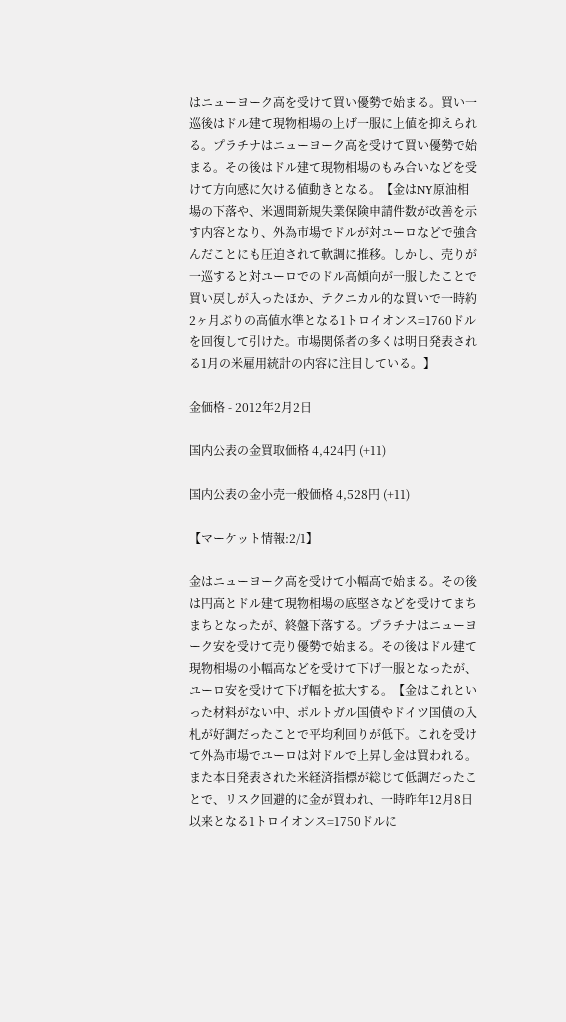はニューヨーク高を受けて買い優勢で始まる。買い一巡後はドル建て現物相場の上げ一服に上値を抑えられる。プラチナはニューヨーク高を受けて買い優勢で始まる。その後はドル建て現物相場のもみ合いなどを受けて方向感に欠ける値動きとなる。【金はNY原油相場の下落や、米週間新規失業保険申請件数が改善を示す内容となり、外為市場でドルが対ユーロなどで強含んだことにも圧迫されて軟調に推移。しかし、売りが一巡すると対ユーロでのドル高傾向が一服したことで買い戻しが入ったほか、テクニカル的な買いで一時約2ヶ月ぶりの高値水準となる1トロイオンス=1760ドルを回復して引けた。市場関係者の多くは明日発表される1月の米雇用統計の内容に注目している。】

金価格 - 2012年2月2日

国内公表の金買取価格 4,424円 (+11)

国内公表の金小売一般価格 4,528円 (+11)

【マーケット情報:2/1】

金はニューヨーク高を受けて小幅高で始まる。その後は円高とドル建て現物相場の底堅さなどを受けてまちまちとなったが、終盤下落する。プラチナはニューヨーク安を受けて売り優勢で始まる。その後はドル建て現物相場の小幅高などを受けて下げ一服となったが、ユーロ安を受けて下げ幅を拡大する。【金はこれといった材料がない中、ポルトガル国債やドイツ国債の入札が好調だったことで平均利回りが低下。これを受けて外為市場でユーロは対ドルで上昇し金は買われる。また本日発表された米経済指標が総じて低調だったことで、リスク回避的に金が買われ、一時昨年12月8日以来となる1トロイオンス=1750ドルに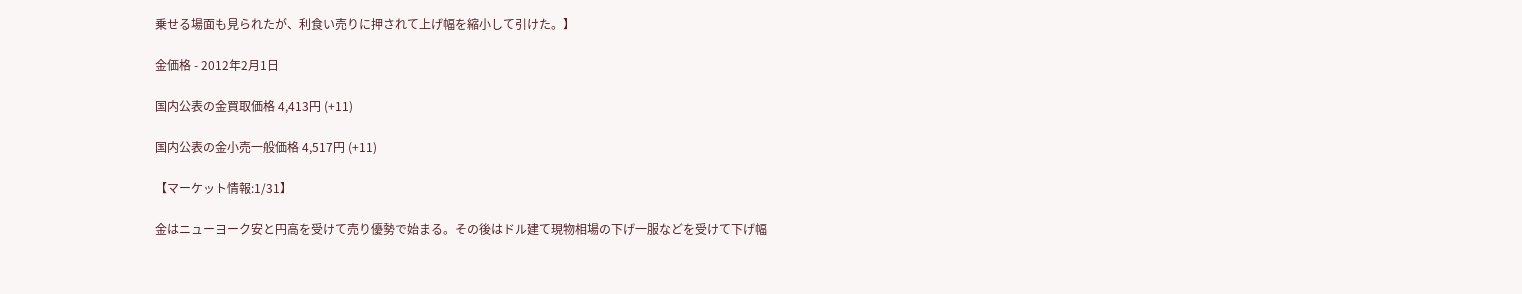乗せる場面も見られたが、利食い売りに押されて上げ幅を縮小して引けた。】

金価格 - 2012年2月1日

国内公表の金買取価格 4,413円 (+11)

国内公表の金小売一般価格 4,517円 (+11)

【マーケット情報:1/31】

金はニューヨーク安と円高を受けて売り優勢で始まる。その後はドル建て現物相場の下げ一服などを受けて下げ幅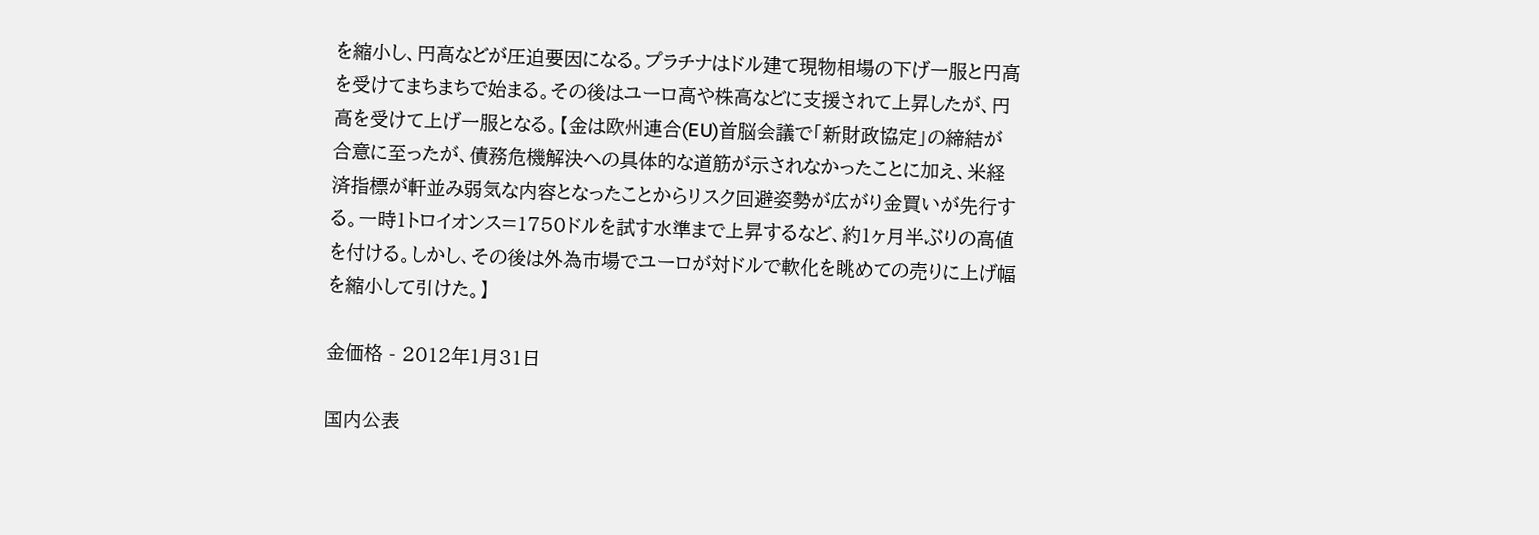を縮小し、円高などが圧迫要因になる。プラチナはドル建て現物相場の下げ一服と円高を受けてまちまちで始まる。その後はユーロ高や株高などに支援されて上昇したが、円高を受けて上げ一服となる。【金は欧州連合(EU)首脳会議で「新財政協定」の締結が合意に至ったが、債務危機解決への具体的な道筋が示されなかったことに加え、米経済指標が軒並み弱気な内容となったことからリスク回避姿勢が広がり金買いが先行する。一時1トロイオンス=1750ドルを試す水準まで上昇するなど、約1ヶ月半ぶりの高値を付ける。しかし、その後は外為市場でユーロが対ドルで軟化を眺めての売りに上げ幅を縮小して引けた。】

金価格 - 2012年1月31日

国内公表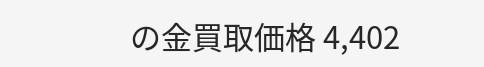の金買取価格 4,402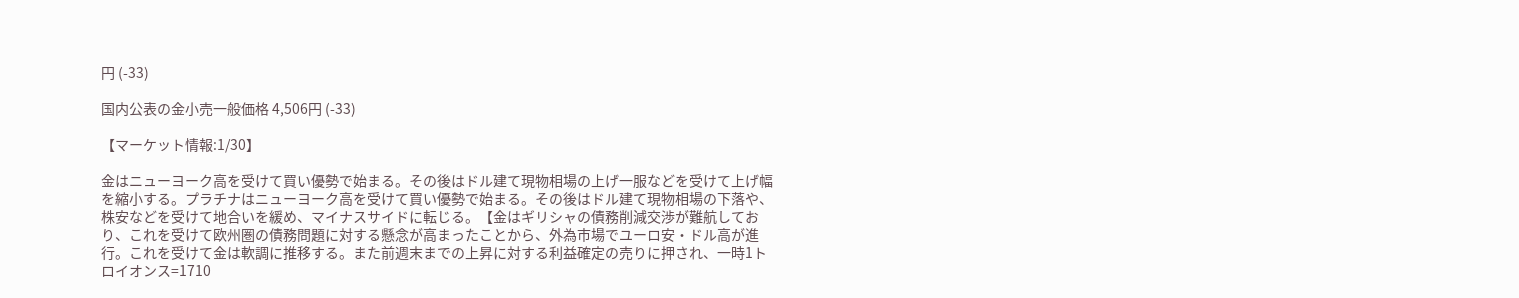円 (-33)

国内公表の金小売一般価格 4,506円 (-33)

【マーケット情報:1/30】

金はニューヨーク高を受けて買い優勢で始まる。その後はドル建て現物相場の上げ一服などを受けて上げ幅を縮小する。プラチナはニューヨーク高を受けて買い優勢で始まる。その後はドル建て現物相場の下落や、株安などを受けて地合いを緩め、マイナスサイドに転じる。【金はギリシャの債務削減交渉が難航しており、これを受けて欧州圏の債務問題に対する懸念が高まったことから、外為市場でユーロ安・ドル高が進行。これを受けて金は軟調に推移する。また前週末までの上昇に対する利益確定の売りに押され、一時1トロイオンス=1710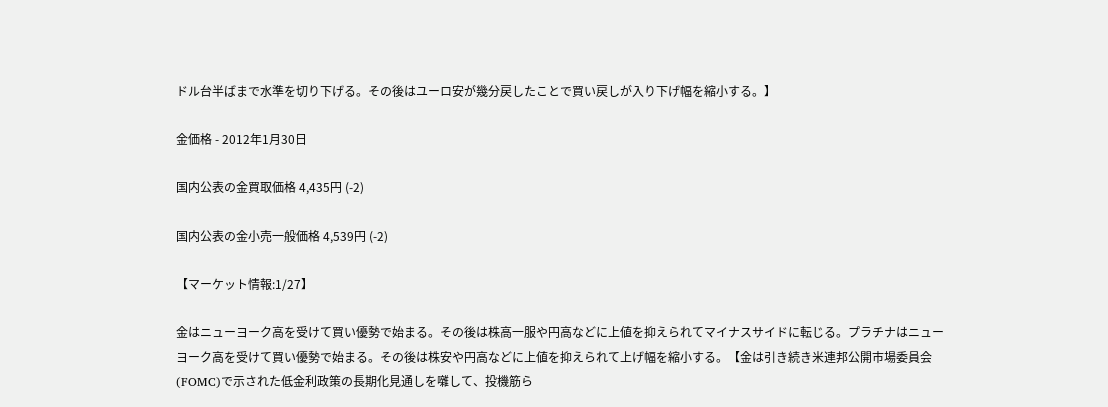ドル台半ばまで水準を切り下げる。その後はユーロ安が幾分戻したことで買い戻しが入り下げ幅を縮小する。】

金価格 - 2012年1月30日

国内公表の金買取価格 4,435円 (-2)

国内公表の金小売一般価格 4,539円 (-2)

【マーケット情報:1/27】

金はニューヨーク高を受けて買い優勢で始まる。その後は株高一服や円高などに上値を抑えられてマイナスサイドに転じる。プラチナはニューヨーク高を受けて買い優勢で始まる。その後は株安や円高などに上値を抑えられて上げ幅を縮小する。【金は引き続き米連邦公開市場委員会(FOMC)で示された低金利政策の長期化見通しを囃して、投機筋ら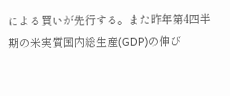による買いが先行する。また昨年第4四半期の米実質国内総生産(GDP)の伸び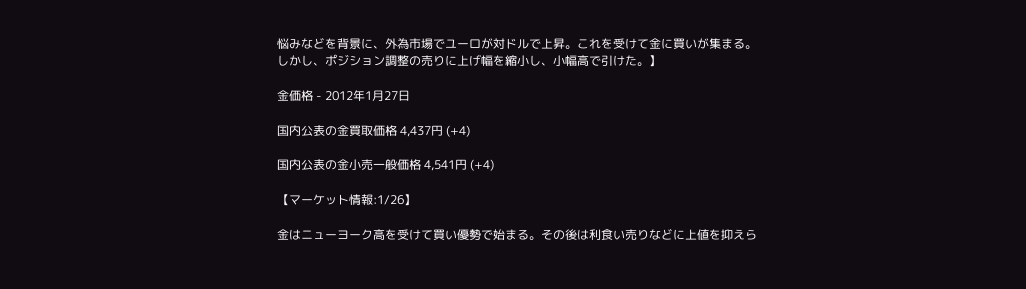悩みなどを背景に、外為市場でユーロが対ドルで上昇。これを受けて金に買いが集まる。しかし、ポジション調整の売りに上げ幅を縮小し、小幅高で引けた。】

金価格 - 2012年1月27日

国内公表の金買取価格 4,437円 (+4)

国内公表の金小売一般価格 4,541円 (+4)

【マーケット情報:1/26】

金はニューヨーク高を受けて買い優勢で始まる。その後は利食い売りなどに上値を抑えら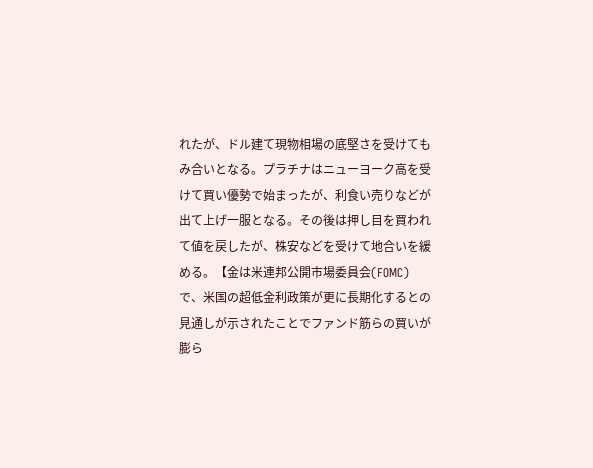れたが、ドル建て現物相場の底堅さを受けてもみ合いとなる。プラチナはニューヨーク高を受けて買い優勢で始まったが、利食い売りなどが出て上げ一服となる。その後は押し目を買われて値を戻したが、株安などを受けて地合いを緩める。【金は米連邦公開市場委員会(FOMC)で、米国の超低金利政策が更に長期化するとの見通しが示されたことでファンド筋らの買いが膨ら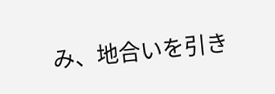み、地合いを引き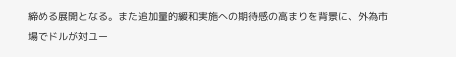締める展開となる。また追加量的緩和実施への期待感の高まりを背景に、外為市場でドルが対ユー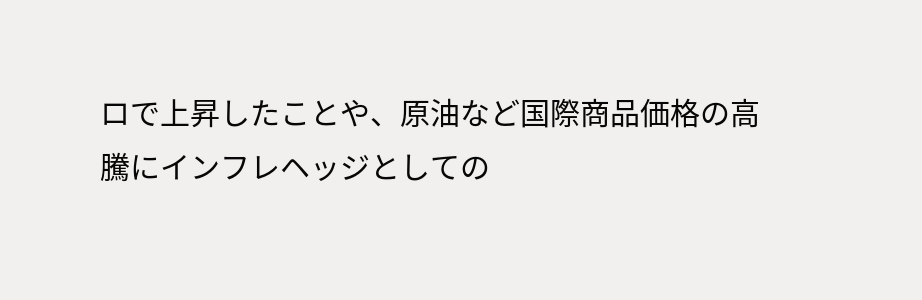ロで上昇したことや、原油など国際商品価格の高騰にインフレヘッジとしての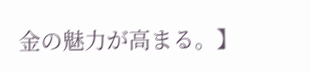金の魅力が高まる。】